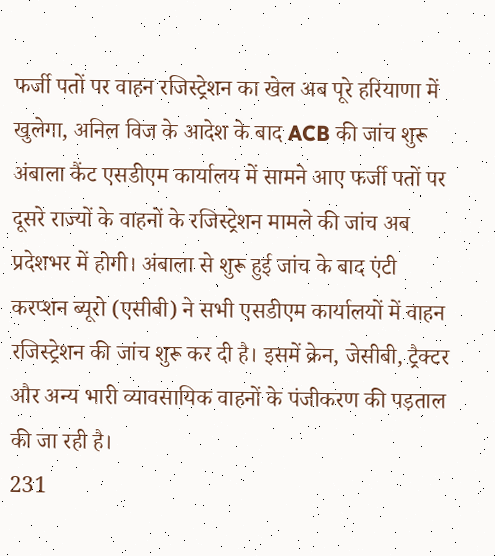फर्जी पतों पर वाहन रजिस्ट्रेशन का खेल अब पूरे हरियाणा में खुलेगा, अनिल विज के आदेश के बाद ACB की जांच शुरू
अंबाला कैंट एसडीएम कार्यालय में सामने आए फर्जी पतों पर दूसरे राज्यों के वाहनों के रजिस्ट्रेशन मामले की जांच अब प्रदेशभर में होगी। अंबाला से शुरू हुई जांच के बाद एंटी करप्शन ब्यूरो (एसीबी) ने सभी एसडीएम कार्यालयों में वाहन रजिस्ट्रेशन की जांच शुरू कर दी है। इसमें क्रेन, जेसीबी, ट्रैक्टर और अन्य भारी व्यावसायिक वाहनों के पंजीकरण की पड़ताल की जा रही है।
231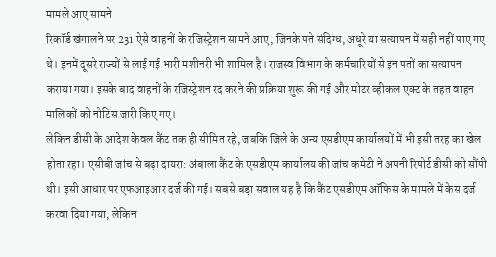मामले आए सामने
रिकॉर्ड खंगालने पर 231 ऐसे वाहनों के रजिस्ट्रेशन सामने आए, जिनके पते संदिग्ध, अधूरे या सत्यापन में सही नहीं पाए गए थे। इनमें दूसरे राज्यों से लाई गई भारी मशीनरी भी शामिल है। राजस्व विभाग के कर्मचारियों से इन पतों का सत्यापन कराया गया। इसके बाद वाहनों के रजिस्ट्रेशन रद करने की प्रक्रिया शुरू की गई और मोटर व्हीकल एक्ट के तहत वाहन मालिकों को नोटिस जारी किए गए।
लेकिन डीसी के आदेश केवल कैंट तक ही सीमित रहे, जबकि जिले के अन्य एसडीएम कार्यालयों में भी इसी तरह का खेल होता रहा। एसीबी जांच से बढ़ा दायरा: अंबाला कैंट के एसडीएम कार्यालय की जांच कमेटी ने अपनी रिपोर्ट डीसी को सौंपी थी। इसी आधार पर एफआइआर दर्ज की गई। सबसे बड़ा सवाल यह है कि कैंट एसडीएम ऑफिस के मामले में केस दर्ज करवा दिया गया, लेकिन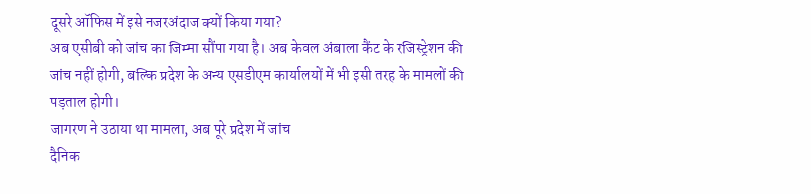दूसरे ऑफिस में इसे नजरअंदाज क्यों किया गया?
अब एसीबी को जांच का जिम्मा सौंपा गया है। अब केवल अंबाला कैंट के रजिस्ट्रेशन की जांच नहीं होगी, बल्कि प्रदेश के अन्य एसडीएम कार्यालयों में भी इसी तरह के मामलों की पड़ताल होगी।
जागरण ने उठाया था मामला, अब पूरे प्रदेश में जांच
दैनिक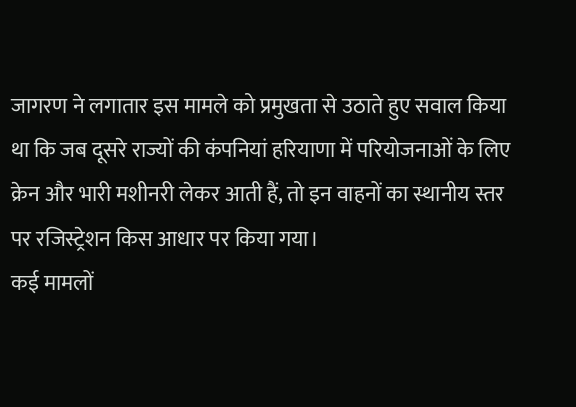जागरण ने लगातार इस मामले को प्रमुखता से उठाते हुए सवाल किया था कि जब दूसरे राज्यों की कंपनियां हरियाणा में परियोजनाओं के लिए क्रेन और भारी मशीनरी लेकर आती हैं, तो इन वाहनों का स्थानीय स्तर पर रजिस्ट्रेशन किस आधार पर किया गया।
कई मामलों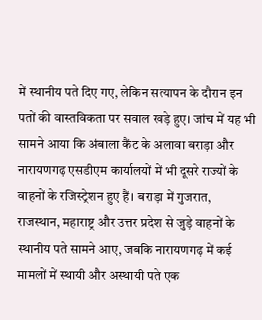में स्थानीय पते दिए गए, लेकिन सत्यापन के दौरान इन पतों की वास्तविकता पर सवाल खड़े हुए। जांच में यह भी सामने आया कि अंबाला कैंट के अलावा बराड़ा और नारायणगढ़ एसडीएम कार्यालयों में भी दूसरे राज्यों के वाहनों के रजिस्ट्रेशन हुए हैं। बराड़ा में गुजरात, राजस्थान, महाराष्ट्र और उत्तर प्रदेश से जुड़े वाहनों के स्थानीय पते सामने आए, जबकि नारायणगढ़ में कई मामलों में स्थायी और अस्थायी पते एक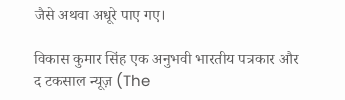जैसे अथवा अधूरे पाए गए।

विकास कुमार सिंह एक अनुभवी भारतीय पत्रकार और द टकसाल न्यूज़ (The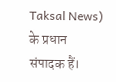Taksal News) के प्रधान संपादक हैं।